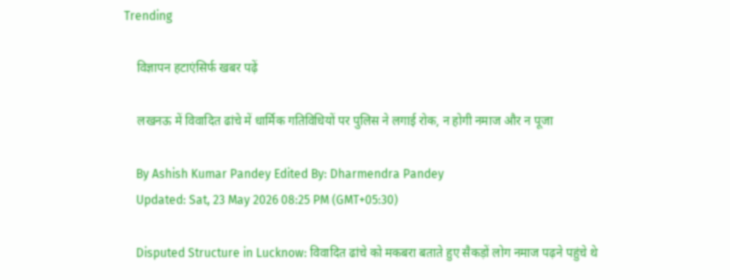Trending

    विज्ञापन हटाएंसिर्फ खबर पढ़ें

    लखनऊ में विवादित ढांचे में धार्मिक गतिविधियों पर पुलिस ने लगाई रोक, न होगी नमाज और न पूजा

    By Ashish Kumar Pandey Edited By: Dharmendra Pandey
    Updated: Sat, 23 May 2026 08:25 PM (GMT+05:30)

    Disputed Structure in Lucknow: विवादित ढांचे को मकबरा बताते हुए सैकड़ों लोग नमाज पढ़ने पहुंचे थे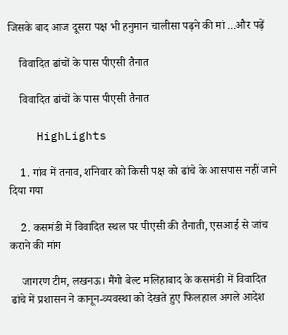जिसके बाद आज दूसरा पक्ष भी हनुमान चालीसा पढ़ने की मां ...और पढ़ें

    विवादित ढांचों के पास पीएसी तैनात

    विवादित ढांचों के पास पीएसी तैनात

    HighLights

    1. गांव में तनाव, शनिवार को किसी पक्ष को ढांचे के आसपास नहीं जाने दिया गया

    2. कसमंडी में विवादित स्थल पर पीएसी की तैनाती, एसआई से जांच कराने की मांग

    जागरण टीम, लखनऊ। मैंगो बेल्ट मलिहाबाद के कसमंडी में विवादित ढांचे में प्रशासन ने कानून-व्यवस्था को देखते हुए फिलहाल अगले आदेश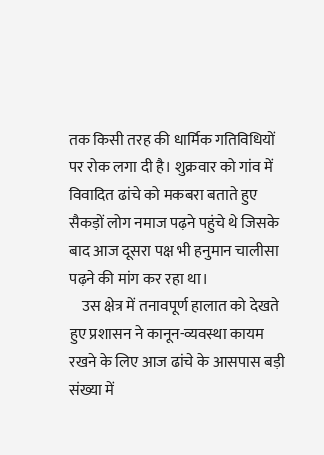तक किसी तरह की धार्मिक गतिविधियों पर रोक लगा दी है। शुक्रवार को गांव में विवादित ढांचे को मकबरा बताते हुए सैकड़ों लोग नमाज पढ़ने पहुंचे थे जिसके बाद आज दूसरा पक्ष भी हनुमान चालीसा पढ़ने की मांग कर रहा था।
    उस क्षेत्र में तनावपूर्ण हालात को देखते हुए प्रशासन ने कानून-व्यवस्था कायम रखने के लिए आज ढांचे के आसपास बड़ी संख्या में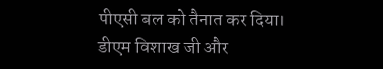पीएसी बल को तैनात कर दिया। डीएम विशाख जी और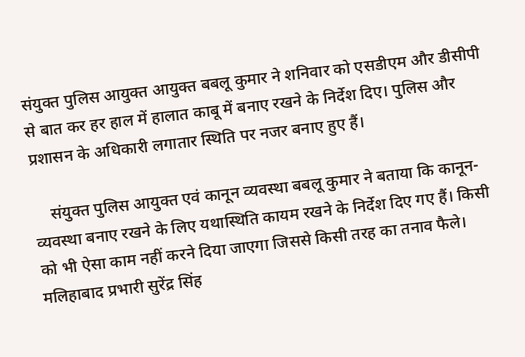संयुक्त पुलिस आयुक्त आयुक्त बबलू कुमार ने शनिवार को एसडीएम और डीसीपी से बात कर हर हाल में हालात काबू में बनाए रखने के निर्देश दिए। पुलिस और प्रशासन के अधिकारी लगातार स्थिति पर नजर बनाए हुए हैं।

    संयुक्त पुलिस आयुक्त एवं कानून व्यवस्था बबलू कुमार ने बताया कि कानून-व्यवस्था बनाए रखने के लिए यथास्थिति कायम रखने के निर्देश दिए गए हैं। किसी को भी ऐसा काम नहीं करने दिया जाएगा जिससे किसी तरह का तनाव फैले। मलिहाबाद प्रभारी सुरेंद्र सिंह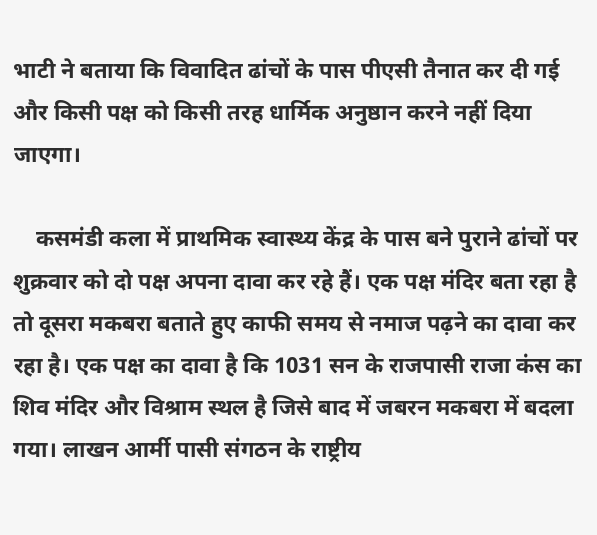भाटी ने बताया कि विवादित ढांचों के पास पीएसी तैनात कर दी गई और किसी पक्ष को किसी तरह धार्मिक अनुष्ठान करने नहीं दिया जाएगा।

    कसमंडी कला में प्राथमिक स्वास्थ्य केंद्र के पास बने पुराने ढांचों पर शुक्रवार को दो पक्ष अपना दावा कर रहे हैं। एक पक्ष मंदिर बता रहा है तो दूसरा मकबरा बताते हुए काफी समय से नमाज पढ़ने का दावा कर रहा है। एक पक्ष का दावा है कि 1031 सन के राजपासी राजा कंस का शिव मंदिर और विश्राम स्थल है जिसे बाद में जबरन मकबरा में बदला गया। लाखन आर्मी पासी संगठन के राष्ट्रीय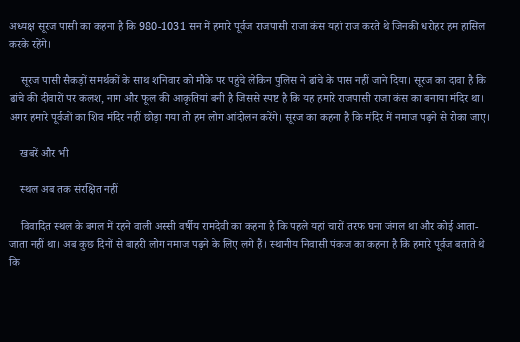अध्यक्ष सूरज पासी का कहना है कि 980-1031 सन में हमारे पूर्वज राजपासी राजा कंस यहां राज करते थे जिनकी धरोहर हम हासिल करके रहेंगे।

    सूरज पासी सैकड़ों समर्थकों के साथ शनिवार को मौके पर पहुंचे लेकिन पुलिस ने ढांचे के पास नहीं जाने दिया। सूरज का दावा है कि ढांचे की दीवारों पर कलश, नाग और फूल की आकृतियां बनी है जिससे स्पष्ट है कि यह हमारे राजपासी राजा कंस का बनाया मंदिर था। अगर हमारे पूर्वजों का शिव मंदिर नहीं छोड़ा गया तो हम लोग आंदोलन करेंगे। सूरज का कहना है कि मंदिर में नमाज पढ़ने से रोका जाए।

    खबरें और भी

    स्थल अब तक संरक्षित नहीं

    विवादित स्थल के बगल में रहने वाली अस्सी वर्षीय रामदेवी का कहना है कि पहले यहां चारों तरफ घना जंगल था और कोई आता-जाता नहीं था। अब कुछ दिनों से बाहरी लोग नमाज पढ़ने के लिए लगे हैं। स्थानीय निवासी पंकज का कहना है कि हमारे पूर्वज बताते थे कि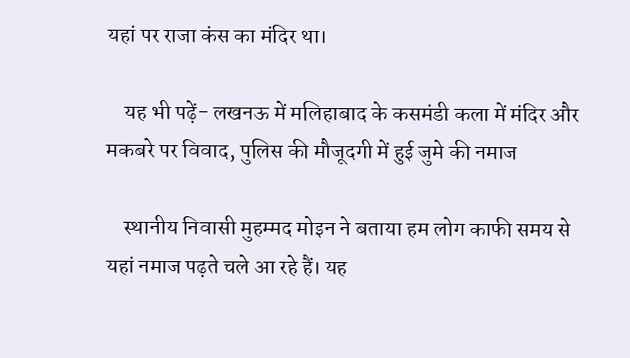यहां पर राजा कंस का मंदिर था।

    यह भी पढ़ें- लखनऊ में मलिहाबाद के कसमंडी कला में मंदिर और मकबरे पर विवाद, पुलिस की मौजूदगी में हुई जुमे की नमाज

    स्थानीय निवासी मुहम्मद मोइन ने बताया हम लोग काफी समय से यहां नमाज पढ़ते चले आ रहे हैं। यह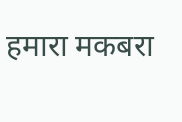हमारा मकबरा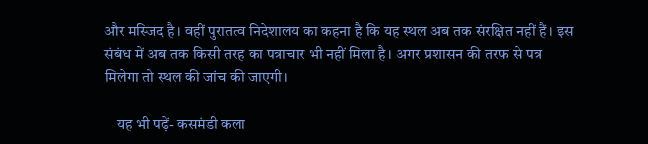और मस्जिद है। वहीं पुरातत्व निदेशालय का कहना है कि यह स्थल अब तक संरक्षित नहीं हैं। इस संबंध में अब तक किसी तरह का पत्राचार भी नहीं मिला है। अगर प्रशासन की तरफ से पत्र मिलेगा तो स्थल की जांच की जाएगी।

    यह भी पढ़ें- कसमंडी कला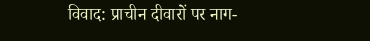विवाद: प्राचीन दीवारों पर नाग-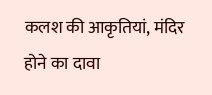कलश की आकृतियां, मंदिर होने का दावा